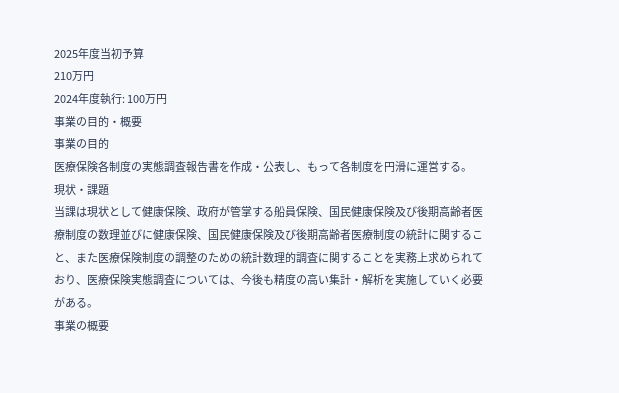2025年度当初予算
210万円
2024年度執行: 100万円
事業の目的・概要
事業の目的
医療保険各制度の実態調査報告書を作成・公表し、もって各制度を円滑に運営する。
現状・課題
当課は現状として健康保険、政府が管掌する船員保険、国民健康保険及び後期高齢者医療制度の数理並びに健康保険、国民健康保険及び後期高齢者医療制度の統計に関すること、また医療保険制度の調整のための統計数理的調査に関することを実務上求められており、医療保険実態調査については、今後も精度の高い集計・解析を実施していく必要がある。
事業の概要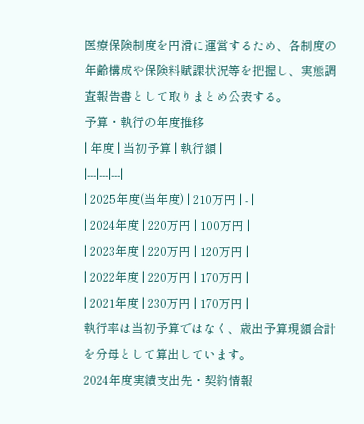医療保険制度を円滑に運営するため、各制度の年齢構成や保険料賦課状況等を把握し、実態調査報告書として取りまとめ公表する。
予算・執行の年度推移
| 年度 | 当初予算 | 執行額 |
|---|---|---|
| 2025年度(当年度) | 210万円 | - |
| 2024年度 | 220万円 | 100万円 |
| 2023年度 | 220万円 | 120万円 |
| 2022年度 | 220万円 | 170万円 |
| 2021年度 | 230万円 | 170万円 |
執行率は当初予算ではなく、歳出予算現額合計を分母として算出しています。
2024年度実績支出先・契約情報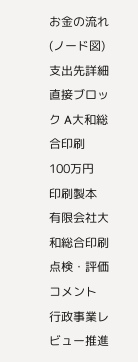お金の流れ(ノード図)
支出先詳細
直接ブロック A大和総合印刷
100万円
印刷製本
有限会社大和総合印刷
点検・評価コメント
行政事業レビュー推進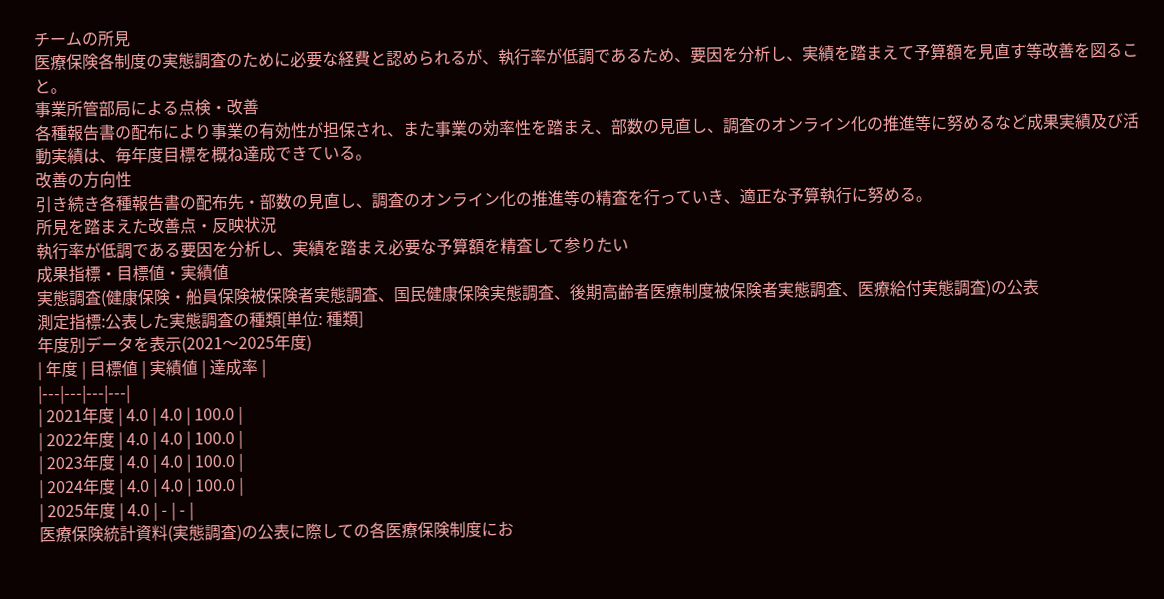チームの所見
医療保険各制度の実態調査のために必要な経費と認められるが、執行率が低調であるため、要因を分析し、実績を踏まえて予算額を見直す等改善を図ること。
事業所管部局による点検・改善
各種報告書の配布により事業の有効性が担保され、また事業の効率性を踏まえ、部数の見直し、調査のオンライン化の推進等に努めるなど成果実績及び活動実績は、毎年度目標を概ね達成できている。
改善の方向性
引き続き各種報告書の配布先・部数の見直し、調査のオンライン化の推進等の精査を行っていき、適正な予算執行に努める。
所見を踏まえた改善点・反映状況
執行率が低調である要因を分析し、実績を踏まえ必要な予算額を精査して参りたい
成果指標・目標値・実績値
実態調査(健康保険・船員保険被保険者実態調査、国民健康保険実態調査、後期高齢者医療制度被保険者実態調査、医療給付実態調査)の公表
測定指標:公表した実態調査の種類[単位: 種類]
年度別データを表示(2021〜2025年度)
| 年度 | 目標値 | 実績値 | 達成率 |
|---|---|---|---|
| 2021年度 | 4.0 | 4.0 | 100.0 |
| 2022年度 | 4.0 | 4.0 | 100.0 |
| 2023年度 | 4.0 | 4.0 | 100.0 |
| 2024年度 | 4.0 | 4.0 | 100.0 |
| 2025年度 | 4.0 | - | - |
医療保険統計資料(実態調査)の公表に際しての各医療保険制度にお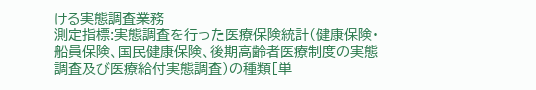ける実態調査業務
測定指標:実態調査を行った医療保険統計(健康保険・船員保険、国民健康保険、後期高齢者医療制度の実態調査及び医療給付実態調査)の種類[単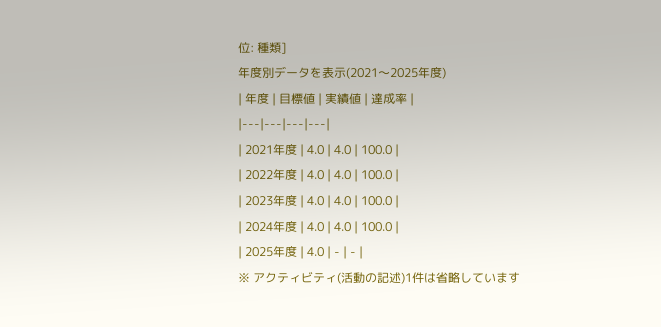位: 種類]
年度別データを表示(2021〜2025年度)
| 年度 | 目標値 | 実績値 | 達成率 |
|---|---|---|---|
| 2021年度 | 4.0 | 4.0 | 100.0 |
| 2022年度 | 4.0 | 4.0 | 100.0 |
| 2023年度 | 4.0 | 4.0 | 100.0 |
| 2024年度 | 4.0 | 4.0 | 100.0 |
| 2025年度 | 4.0 | - | - |
※ アクティビティ(活動の記述)1件は省略しています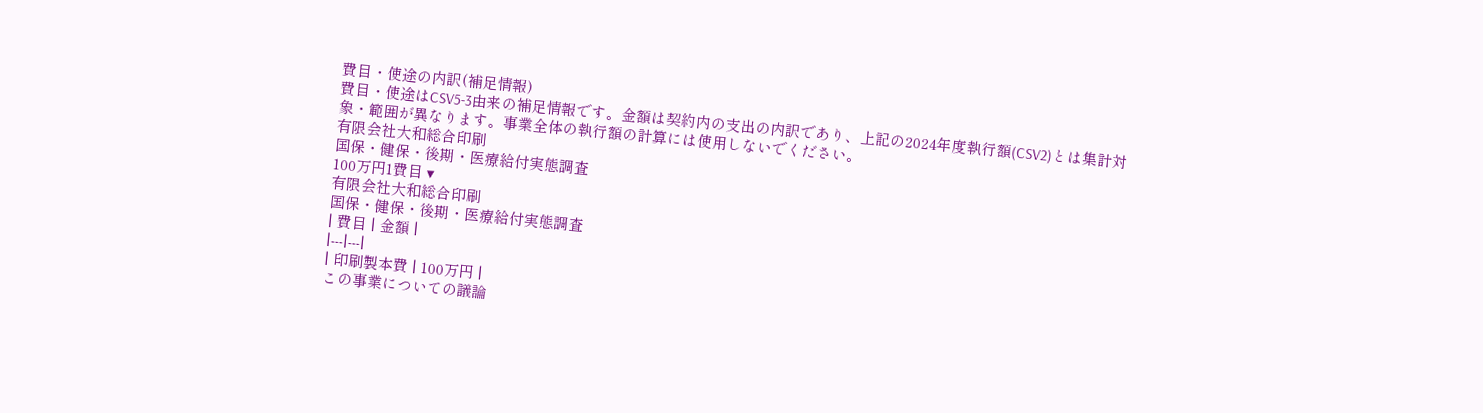費目・使途の内訳(補足情報)
費目・使途はCSV5-3由来の補足情報です。金額は契約内の支出の内訳であり、上記の2024年度執行額(CSV2)とは集計対象・範囲が異なります。事業全体の執行額の計算には使用しないでください。
有限会社大和総合印刷
国保・健保・後期・医療給付実態調査
100万円1費目 ▾
有限会社大和総合印刷
国保・健保・後期・医療給付実態調査
| 費目 | 金額 |
|---|---|
| 印刷製本費 | 100万円 |
この事業についての議論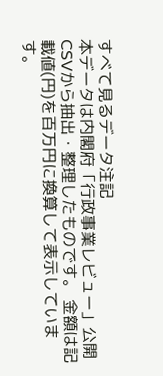すべて見るデータ注記
本データは内閣府「行政事業レビュー」公開CSVから抽出・整理したものです。 金額は記載値(円)を百万円に換算して表示しています。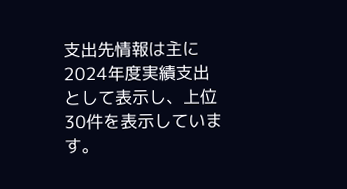支出先情報は主に2024年度実績支出として表示し、上位30件を表示しています。